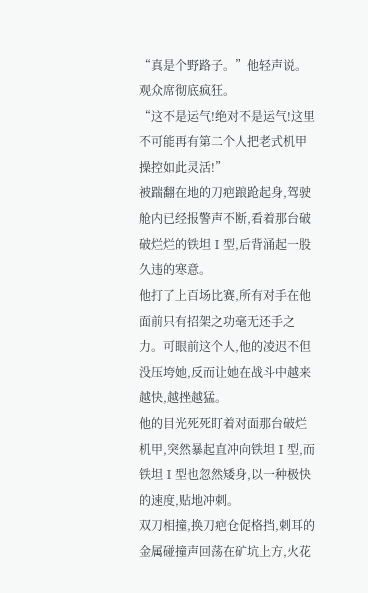“真是个野路子。”他轻声说。
观众席彻底疯狂。
“这不是运气!绝对不是运气!这里不可能再有第二个人把老式机甲操控如此灵活!”
被踹翻在地的刀疤踉跄起身,驾驶舱内已经报警声不断,看着那台破破烂烂的铁坦Ⅰ型,后背涌起一股久违的寒意。
他打了上百场比赛,所有对手在他面前只有招架之功毫无还手之力。可眼前这个人,他的凌迟不但没压垮她,反而让她在战斗中越来越快,越挫越猛。
他的目光死死盯着对面那台破烂机甲,突然暴起直冲向铁坦Ⅰ型,而铁坦Ⅰ型也忽然矮身,以一种极快的速度,贴地冲刺。
双刀相撞,换刀疤仓促格挡,刺耳的金属碰撞声回荡在矿坑上方,火花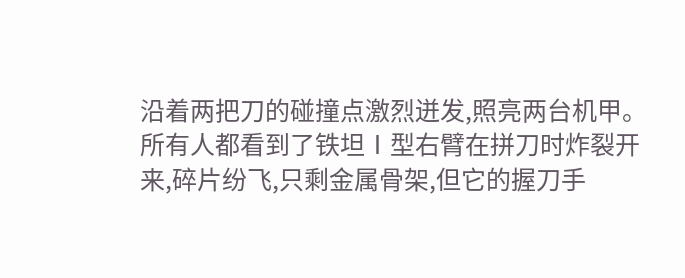沿着两把刀的碰撞点激烈迸发,照亮两台机甲。
所有人都看到了铁坦Ⅰ型右臂在拼刀时炸裂开来,碎片纷飞,只剩金属骨架,但它的握刀手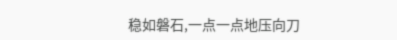稳如磐石,一点一点地压向刀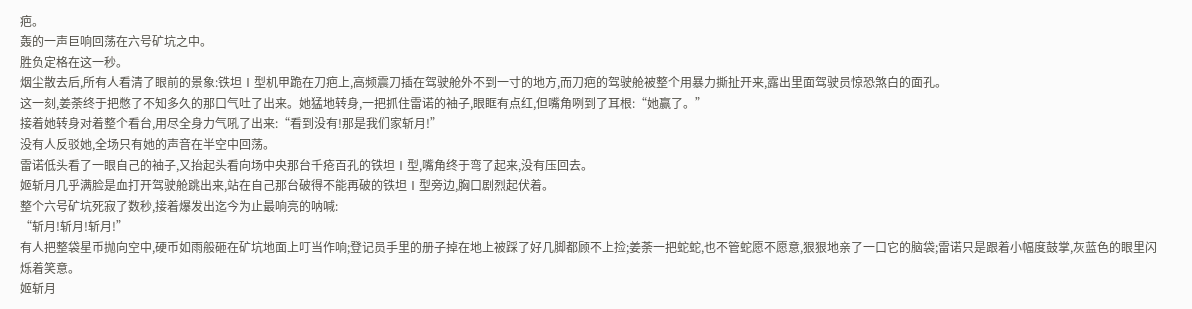疤。
轰的一声巨响回荡在六号矿坑之中。
胜负定格在这一秒。
烟尘散去后,所有人看清了眼前的景象:铁坦Ⅰ型机甲跪在刀疤上,高频震刀插在驾驶舱外不到一寸的地方,而刀疤的驾驶舱被整个用暴力撕扯开来,露出里面驾驶员惊恐煞白的面孔。
这一刻,姜荼终于把憋了不知多久的那口气吐了出来。她猛地转身,一把抓住雷诺的袖子,眼眶有点红,但嘴角咧到了耳根:“她赢了。”
接着她转身对着整个看台,用尽全身力气吼了出来:“看到没有!那是我们家斩月!”
没有人反驳她,全场只有她的声音在半空中回荡。
雷诺低头看了一眼自己的袖子,又抬起头看向场中央那台千疮百孔的铁坦Ⅰ型,嘴角终于弯了起来,没有压回去。
姬斩月几乎满脸是血打开驾驶舱跳出来,站在自己那台破得不能再破的铁坦Ⅰ型旁边,胸口剧烈起伏着。
整个六号矿坑死寂了数秒,接着爆发出迄今为止最响亮的呐喊:
“斩月!斩月!斩月!”
有人把整袋星币抛向空中,硬币如雨般砸在矿坑地面上叮当作响;登记员手里的册子掉在地上被踩了好几脚都顾不上捡;姜荼一把蛇蛇,也不管蛇愿不愿意,狠狠地亲了一口它的脑袋;雷诺只是跟着小幅度鼓掌,灰蓝色的眼里闪烁着笑意。
姬斩月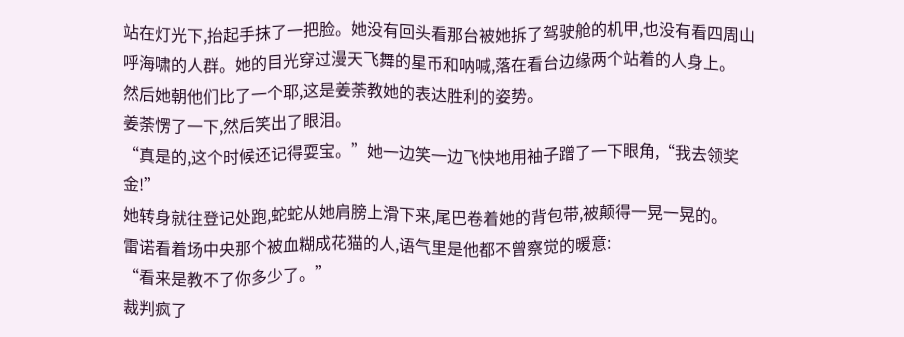站在灯光下,抬起手抹了一把脸。她没有回头看那台被她拆了驾驶舱的机甲,也没有看四周山呼海啸的人群。她的目光穿过漫天飞舞的星币和呐喊,落在看台边缘两个站着的人身上。
然后她朝他们比了一个耶,这是姜荼教她的表达胜利的姿势。
姜荼愣了一下,然后笑出了眼泪。
“真是的,这个时候还记得耍宝。”她一边笑一边飞快地用袖子蹭了一下眼角,“我去领奖金!”
她转身就往登记处跑,蛇蛇从她肩膀上滑下来,尾巴卷着她的背包带,被颠得一晃一晃的。
雷诺看着场中央那个被血糊成花猫的人,语气里是他都不曾察觉的暖意:
“看来是教不了你多少了。”
裁判疯了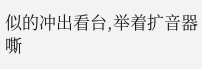似的冲出看台,举着扩音器嘶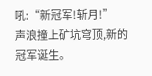吼:“新冠军!斩月!”
声浪撞上矿坑穹顶,新的冠军诞生。